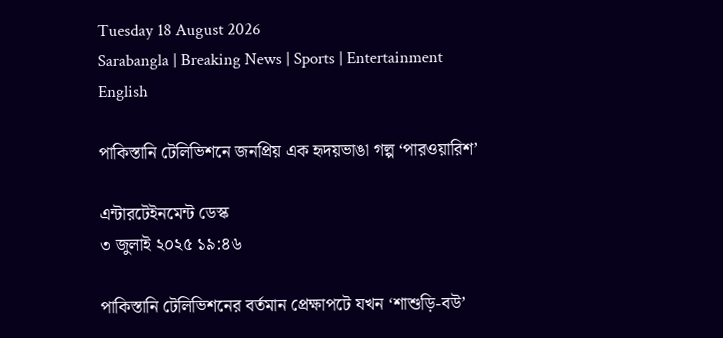Tuesday 18 August 2026
Sarabangla | Breaking News | Sports | Entertainment
English

পাকিস্তানি টেলিভিশনে জনপ্রিয় এক হৃদয়ভাঙা গল্প ‘পারওয়ারিশ’

এন্টারটেইনমেন্ট ডেস্ক
৩ জুলাই ২০২৫ ১৯:৪৬

পাকিস্তানি টেলিভিশনের বর্তমান প্রেক্ষাপটে যখন ‘শাশুড়ি-বউ’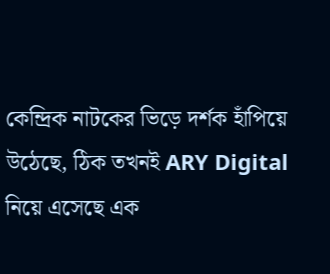কেন্দ্রিক নাটকের ভিড়ে দর্শক হাঁপিয়ে উঠেছে, ঠিক তখনই ARY Digital নিয়ে এসেছে এক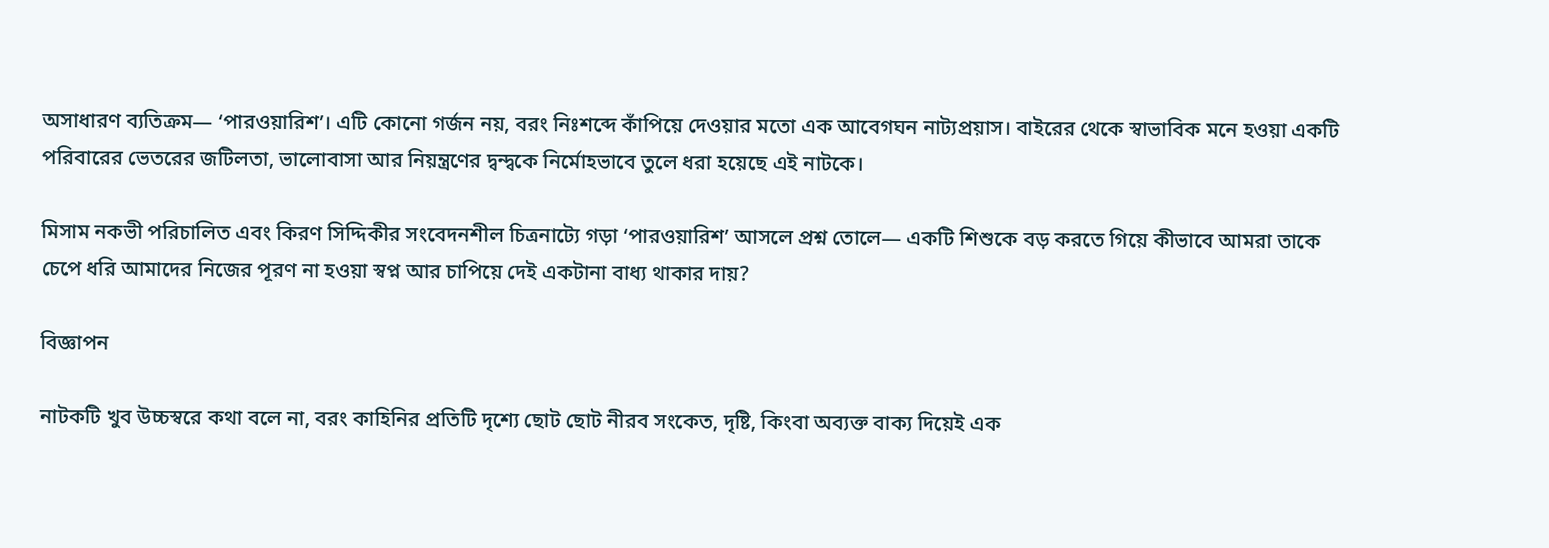অসাধারণ ব্যতিক্রম— ‘পারওয়ারিশ’। এটি কোনো গর্জন নয়, বরং নিঃশব্দে কাঁপিয়ে দেওয়ার মতো এক আবেগঘন নাট্যপ্রয়াস। বাইরের থেকে স্বাভাবিক মনে হওয়া একটি পরিবারের ভেতরের জটিলতা, ভালোবাসা আর নিয়ন্ত্রণের দ্বন্দ্বকে নির্মোহভাবে তুলে ধরা হয়েছে এই নাটকে।

মিসাম নকভী পরিচালিত এবং কিরণ সিদ্দিকীর সংবেদনশীল চিত্রনাট্যে গড়া ‘পারওয়ারিশ’ আসলে প্রশ্ন তোলে— একটি শিশুকে বড় করতে গিয়ে কীভাবে আমরা তাকে চেপে ধরি আমাদের নিজের পূরণ না হওয়া স্বপ্ন আর চাপিয়ে দেই একটানা বাধ্য থাকার দায়?

বিজ্ঞাপন

নাটকটি খুব উচ্চস্বরে কথা বলে না, বরং কাহিনির প্রতিটি দৃশ্যে ছোট ছোট নীরব সংকেত, দৃষ্টি, কিংবা অব্যক্ত বাক্য দিয়েই এক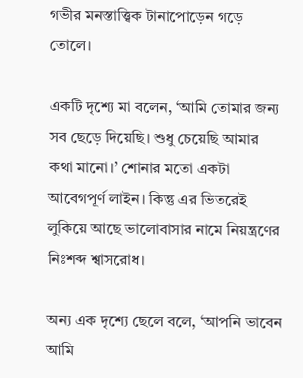গভীর মনস্তাত্ত্বিক টানাপোড়েন গড়ে তোলে।

একটি দৃশ্যে মা বলেন, ‘আমি তোমার জন্য সব ছেড়ে দিয়েছি। শুধু চেয়েছি আমার কথা মানো।’ শোনার মতো একটা আবেগপূর্ণ লাইন। কিন্তু এর ভিতরেই লুকিয়ে আছে ভালোবাসার নামে নিয়ন্ত্রণের নিঃশব্দ শ্বাসরোধ।

অন্য এক দৃশ্যে ছেলে বলে, ‘আপনি ভাবেন আমি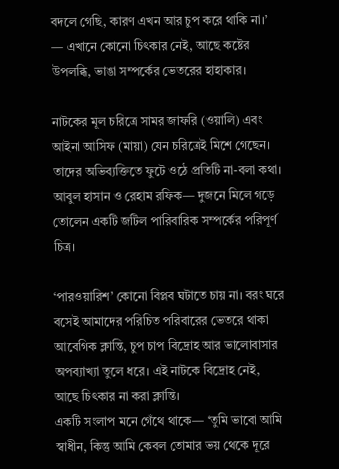বদলে গেছি, কারণ এখন আর চুপ করে থাকি না।’ — এখানে কোনো চিৎকার নেই, আছে কষ্টের উপলব্ধি, ভাঙা সম্পর্কের ভেতরের হাহাকার।

নাটকের মূল চরিত্রে সামর জাফরি (ওয়ালি) এবং আইনা আসিফ (মায়া) যেন চরিত্রেই মিশে গেছেন। তাদের অভিব্যক্তিতে ফুটে ওঠে প্রতিটি না-বলা কথা। আবুল হাসান ও রেহাম রফিক— দুজনে মিলে গড়ে তোলেন একটি জটিল পারিবারিক সম্পর্কের পরিপূর্ণ চিত্র।

‘পারওয়ারিশ’ কোনো বিপ্লব ঘটাতে চায় না। বরং ঘরে বসেই আমাদের পরিচিত পরিবারের ভেতরে থাকা আবেগিক ক্লান্তি, চুপ চাপ বিদ্রোহ আর ভালোবাসার অপব্যাখ্যা তুলে ধরে। এই নাটকে বিদ্রোহ নেই, আছে চিৎকার না করা ক্লান্তি।
একটি সংলাপ মনে গেঁথে থাকে— ‘তুমি ভাবো আমি স্বাধীন, কিন্তু আমি কেবল তোমার ভয় থেকে দূরে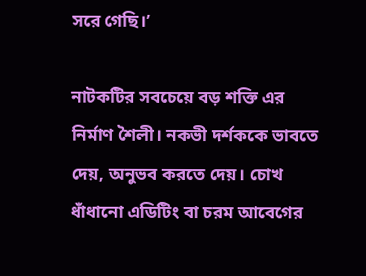সরে গেছি।’

নাটকটির সবচেয়ে বড় শক্তি এর নির্মাণ শৈলী। নকভী দর্শককে ভাবতে দেয়, অনুভব করতে দেয়। চোখ ধাঁধানো এডিটিং বা চরম আবেগের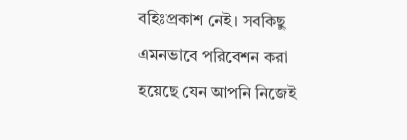বহিঃপ্রকাশ নেই। সবকিছু এমনভাবে পরিবেশন করা হয়েছে যেন আপনি নিজেই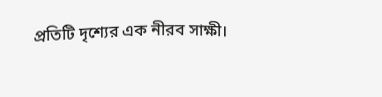প্রতিটি দৃশ্যের এক নীরব সাক্ষী।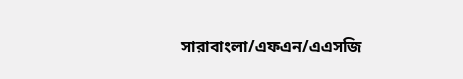সারাবাংলা/এফএন/এএসজি